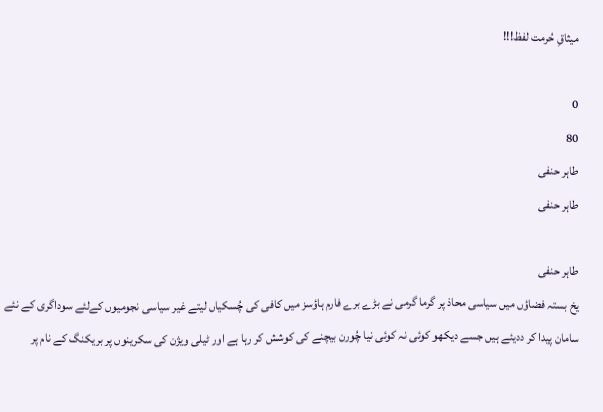میثاقِ حُرمت لفظ!!!

0
80
طاہر حنفی
طاہر حنفی

طاہر حنفی
یخ بستہ فضاؤں میں سیاسی محاذ پر گرما گرمی نے بڑے برے فارم ہاؤسز میں کافی کی چُسکیاں لیتے غیر سیاسی نجومیوں کےلئے سوداگری کے نئے سامان پیدا کر ددیئے ہیں جسے دیکھو کوئی نہ کوئی نیا چُورن بیچنے کی کوشش کر رہا ہے اور ٹیلی ویژن کی سکرینوں پر بریکنگ کے نام پر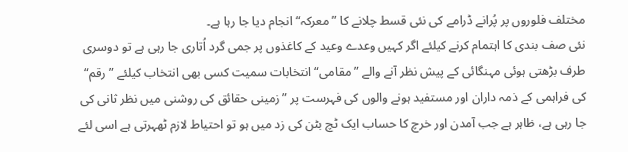مختلف فلوروں پر پُرانے ڈرامے کی نئی قسط چلانے کا ”معرکہ“ انجام دیا جا رہا ہے۔
نئی صف بندی کا اہتمام کرنے کیلئے اگر کہیں وعدے وعید کے کاغذوں پر جمی گرد اُتاری جا رہی ہے تو دوسری طرف بڑھتی ہوئی مہنگائی کے پیش نظر آنے والے ”مقامی“ انتخابات سمیت کسی بھی انتخاب کیلئے ”رقم“ کی فراہمی کے ذمہ داران اور مستفید ہونے والوں کی فہرست پر ”زمینی حقائق کی روشنی میں نظر ثانی کی جا رہی ہے، ظاہر ہے جب آمدن اور خرچ کا حساب ایک ٹچ بٹن کی زد میں ہو تو احتیاط لازم ٹھہرتی ہے اسی لئے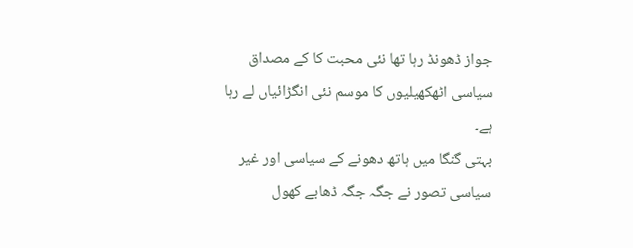جواز ڈھونڈ رہا تھا نئی محبت کا کے مصداق سیاسی اٹھکھیلیوں کا موسم نئی انگڑائیاں لے رہا ہے۔
بہتی گنگا میں ہاتھ دھونے کے سیاسی اور غیر سیاسی تصور نے جگہ جگہ ڈھابے کھول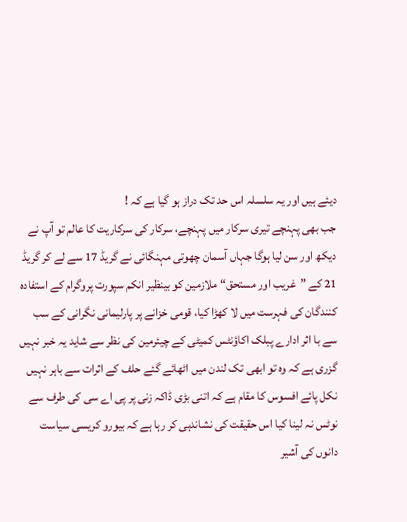دیئے ہیں اور یہ سلسلہ اس حد تک دراز ہو گیا ہے کہ !
جب بھی پہنچے تیری سرکار میں پہنچے، سرکار کی سرکاریت کا عالم تو آپ نے دیکھ اور سن لیا ہوگا جہاں آسمان چھوتی مہنگائی نے گریڈ 17 سے لے کر گریڈ 21 کے ”غریب اور مستحق“ ملازمین کو بینظیر انکم سپورت پروگرام کے استفادہ کنندگان کی فہرست میں لا کھڑا کیا، قومی خزانے پر پارلیمانی نگرانی کے سب سے با اثر ادارے پبلک اکاؤنٹس کمیٹی کے چیئرمین کی نظر سے شاید یہ خبر نہیں گزری ہے کہ وہ تو ابھی تک لندن میں اٹھائے گئے حلف کے اثرات سے باہر نہیں نکل پائے افسوس کا مقام ہے کہ اتنی بڑی ڈاکہ زنی پر پی اے سی کی طرف سے نوٹس نہ لینا کیا اس حقیقت کی نشاندہی کر رہا ہے کہ بیورو کریسی سیاست دانوں کی آشیر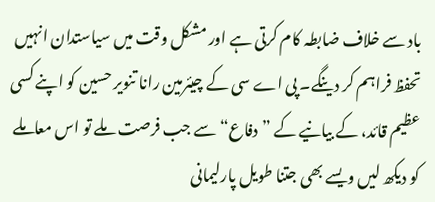باد سے خلاف ضابطہ کام کرتی ہے اور مشکل وقت میں سیاستدان انہیں تحفظ فراہم کر دینگے۔ پی اے سی کے چیئرمین رانا تنویر حسین کو اپنے کسی عظیم قائد، کے بیانیے کے ”دفاع“ سے جب فرصت ملے تو اس معاملے کو دیکھ لیں ویسے بھی جتنا طویل پارلیمانی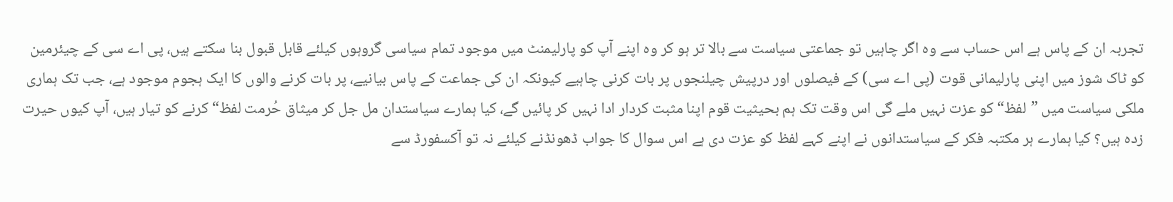تجربہ ان کے پاس ہے اس حساب سے وہ اگر چاہیں تو جماعتی سیاست سے بالا تر ہو کر وہ اپنے آپ کو پارلیمنٹ میں موجود تمام سیاسی گروہوں کیلئے قابل قبول بنا سکتے ہیں، پی اے سی کے چیئرمین کو ٹاک شوز میں اپنی پارلیمانی قوت (پی اے سی) کے فیصلوں اور درپیش چیلنجوں پر بات کرنی چاہیے کیونکہ ان کی جماعت کے پاس بیانیے، پر بات کرنے والوں کا ایک ہجوم موجود ہے، جب تک ہماری ملکی سیاست میں ”لفظ“ کو عزت نہیں ملے گی اس وقت تک ہم بحیثیت قوم اپنا مثبت کردار ادا نہیں کر پائیں گے، کیا ہمارے سیاستدان مل جل کر میثاق حُرمت لفظ“ کرنے کو تیار ہیں، آپ کیوں حیرت زدہ ہیں؟ کیا ہمارے ہر مکتبہ فکر کے سیاستدانوں نے اپنے کہے لفظ کو عزت دی ہے اس سوال کا جواب ڈھونڈنے کیلئے نہ تو آکسفورڈ سے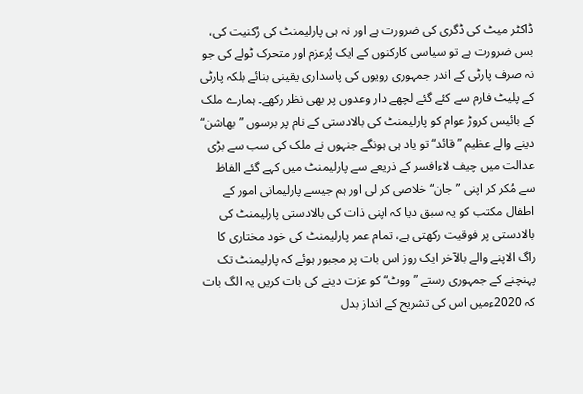ڈاکٹر میٹ کی ڈگری کی ضرورت ہے اور نہ ہی پارلیمنٹ کی رُکنیت کی، بس ضرورت ہے تو سیاسی کارکنوں کے ایک پُرعزم اور متحرک ٹولے کی جو نہ صرف پارٹی کے اندر جمہوری رویوں کی پاسداری یقینی بنائے بلکہ پارٹی کے پلیٹ فارم سے کئے گئے لچھے دار وعدوں پر بھی نظر رکھے۔ ہمارے ملک کے بائیس کروڑ عوام کو پارلیمنٹ کی بالادستی کے نام پر برسوں ”بھاشن“ دینے والے عظیم ”قائد“ تو یاد ہی ہونگے جنہوں نے ملک کی سب سے بڑی عدالت میں چیف لاءافسر کے ذریعے سے پارلیمنٹ میں کہے گئے الفاظ سے مُکر کر اپنی ”جان“ خلاصی کر لی اور ہم جیسے پارلیمانی امور کے اطفال مکتب کو یہ سبق دیا کہ اپنی ذات کی بالادستی پارلیمنٹ کی بالادستی پر فوقیت رکھتی ہے، تمام عمر پارلیمنٹ کی خود مختاری کا راگ الاپنے والے بالآخر ایک روز اس بات پر مجبور ہوئے کہ پارلیمنٹ تک پہنچنے کے جمہوری رستے ”ووٹ“ کو عزت دینے کی بات کریں یہ الگ بات کہ 2020ءمیں اس کی تشریح کے انداز بدل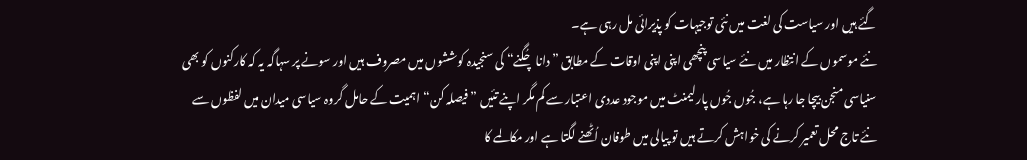گئے ہیں اور سیاست کی لغت میں نئی توجیہات کو پذیرائی مل رہی ہے۔
نئے موسموں کے انتظار میں نئے سیاسی پنچھی اپنی اپنی اوقات کے مطابق ”دانا چُگنے“ کی سنجیدہ کوششوں میں مصروف ہیں اور سونے پر سہاگہ یہ کہ کارکنوں کو بھی سنیاسی منجن بیچا جا رہا ہے، جُوں جُوں پارلیمنٹ میں موجود عددی اعتبار سے کم مگر اپنے تئیں ”فیصلہ کن“ اہمیت کے حامل گروہ سیاسی میدان میں لفظوں سے نئے تاج محل تعمیر کرنے کی خواہش کرتے ہیں تو پیالی میں طوفان اُٹھنے لگتا ہے اور مکالمے کا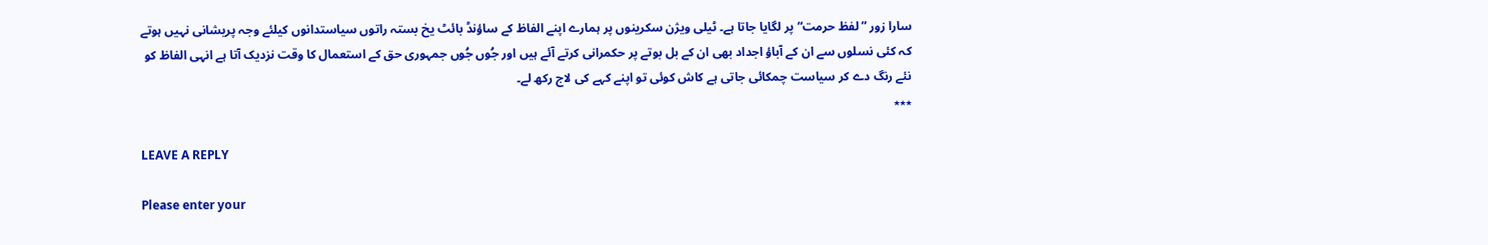سارا زور ”لفظ حرمت“ پر لگایا جاتا ہے۔ ٹیلی ویژن سکرینوں پر ہمارے اپنے الفاظ کے ساؤنڈ بائٹ یخ بستہ راتوں سیاستدانوں کیلئے وجہ پریشانی نہیں ہوتے کہ کئی نسلوں سے ان کے آباؤ اجداد بھی ان کے بل بوتے پر حکمرانی کرتے آئے ہیں اور جُوں جُوں جمہوری حق کے استعمال کا وقت نزدیک آتا ہے انہی الفاظ کو نئے رنگ دے کر سیاست چمکائی جاتی ہے کاش کوئی تو اپنے کہے کی لاج رکھ لے۔
٭٭٭

LEAVE A REPLY

Please enter your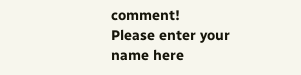comment!
Please enter your name here